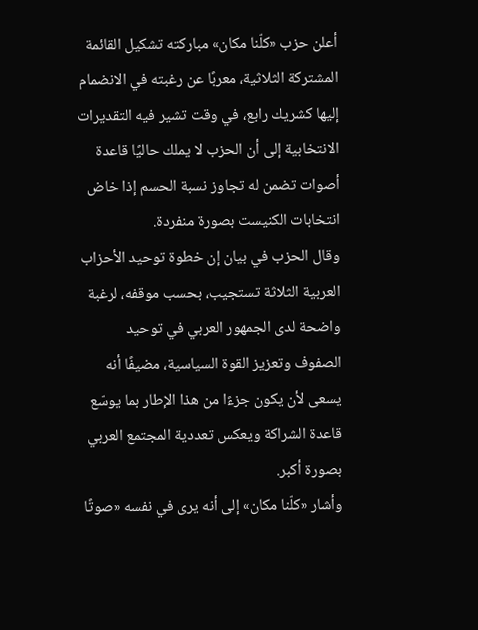أعلن حزب «كلّنا مكان» مباركته تشكيل القائمة المشتركة الثلاثية، معربًا عن رغبته في الانضمام إليها كشريك رابع، في وقت تشير فيه التقديرات الانتخابية إلى أن الحزب لا يملك حاليًا قاعدة أصوات تضمن له تجاوز نسبة الحسم إذا خاض انتخابات الكنيست بصورة منفردة.
وقال الحزب في بيان إن خطوة توحيد الأحزاب العربية الثلاثة تستجيب، بحسب موقفه، لرغبة واضحة لدى الجمهور العربي في توحيد الصفوف وتعزيز القوة السياسية، مضيفًا أنه يسعى لأن يكون جزءًا من هذا الإطار بما يوسّع قاعدة الشراكة ويعكس تعددية المجتمع العربي بصورة أكبر.
وأشار «كلّنا مكان» إلى أنه يرى في نفسه «صوتًا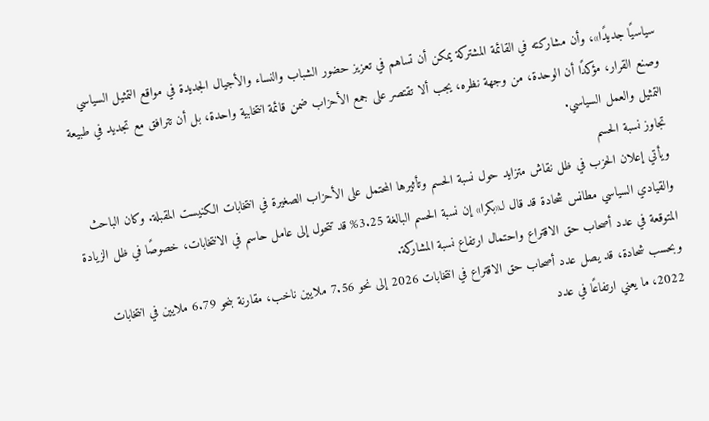سياسيًا جديدًا»، وأن مشاركته في القائمة المشتركة يمكن أن تساهم في تعزيز حضور الشباب والنساء والأجيال الجديدة في مواقع التمثيل السياسي وصنع القرار، مؤكدًا أن الوحدة، من وجهة نظره، يجب ألا تقتصر على جمع الأحزاب ضمن قائمة انتخابية واحدة، بل أن تترافق مع تجديد في طبيعة التمثيل والعمل السياسي.
تجاوز نسبة الحسم
ويأتي إعلان الحزب في ظل نقاش متزايد حول نسبة الحسم وتأثيرها المحتمل على الأحزاب الصغيرة في انتخابات الكنيست المقبلة. وكان الباحث والقيادي السياسي مطانس شحادة قد قال لـ«بكرا» إن نسبة الحسم البالغة 3.25% قد تتحول إلى عامل حاسم في الانتخابات، خصوصًا في ظل الزيادة المتوقعة في عدد أصحاب حق الاقتراع واحتمال ارتفاع نسبة المشاركة.
وبحسب شحادة، قد يصل عدد أصحاب حق الاقتراع في انتخابات 2026 إلى نحو 7.56 ملايين ناخب، مقارنة بنحو 6.79 ملايين في انتخابات 2022، ما يعني ارتفاعًا في عدد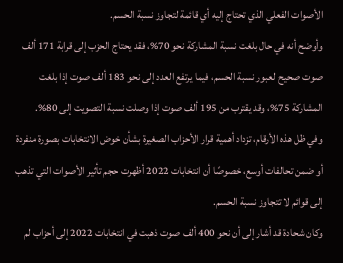الأصوات الفعلي الذي تحتاج إليه أي قائمة لتجاوز نسبة الحسم.
وأوضح أنه في حال بلغت نسبة المشاركة نحو 70%، فقد يحتاج الحزب إلى قرابة 171 ألف صوت صحيح لعبور نسبة الحسم، فيما يرتفع العدد إلى نحو 183 ألف صوت إذا بلغت المشاركة 75%، وقد يقترب من 195 ألف صوت إذا وصلت نسبة التصويت إلى 80%.
وفي ظل هذه الأرقام، تزداد أهمية قرار الأحزاب الصغيرة بشأن خوض الانتخابات بصورة منفردة أو ضمن تحالفات أوسع، خصوصًا أن انتخابات 2022 أظهرت حجم تأثير الأصوات التي تذهب إلى قوائم لا تتجاوز نسبة الحسم.
وكان شحادة قد أشار إلى أن نحو 400 ألف صوت ذهبت في انتخابات 2022 إلى أحزاب لم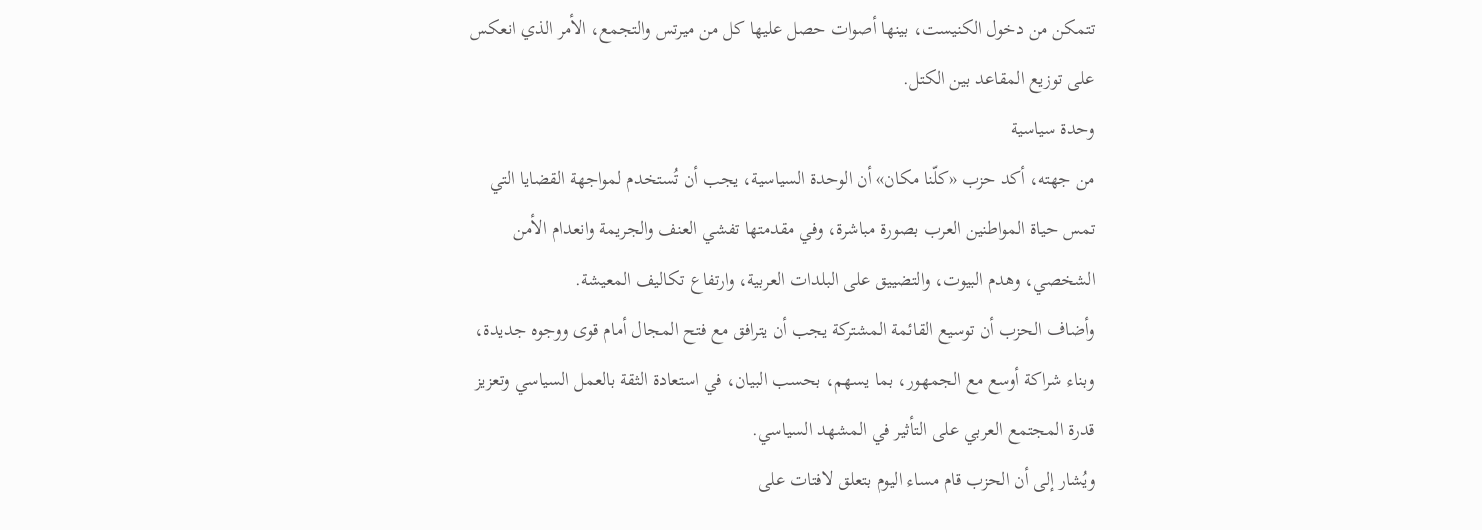تتمكن من دخول الكنيست، بينها أصوات حصل عليها كل من ميرتس والتجمع، الأمر الذي انعكس على توزيع المقاعد بين الكتل.
وحدة سياسية
من جهته، أكد حزب «كلّنا مكان» أن الوحدة السياسية، يجب أن تُستخدم لمواجهة القضايا التي تمس حياة المواطنين العرب بصورة مباشرة، وفي مقدمتها تفشي العنف والجريمة وانعدام الأمن الشخصي، وهدم البيوت، والتضييق على البلدات العربية، وارتفاع تكاليف المعيشة.
وأضاف الحزب أن توسيع القائمة المشتركة يجب أن يترافق مع فتح المجال أمام قوى ووجوه جديدة، وبناء شراكة أوسع مع الجمهور، بما يسهم، بحسب البيان، في استعادة الثقة بالعمل السياسي وتعزيز قدرة المجتمع العربي على التأثير في المشهد السياسي.
ويُشار إلى أن الحزب قام مساء اليوم بتعلق لافتات على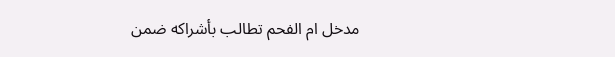مدخل ام الفحم تطالب بأشراكه ضمن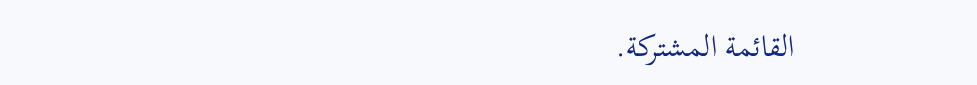القائمة المشتركة.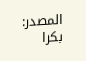المصدر:
بكرا